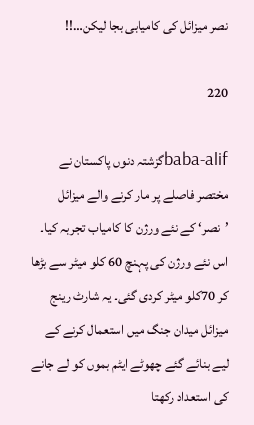نصر میزائل کی کامیابی بجا لیکن…!!

220

baba-alifگزشتہ دنوں پاکستان نے مختصر فاصلے پر مار کرنے والے میزائل ’نصر‘ کے نئے ورژن کا کامیاب تجربہ کیا۔ اس نئے ورژن کی پہنچ 60 کلو میٹر سے بڑھا کر 70کلو میٹر کردی گئی۔ یہ شارٹ رینج میزائل میدان جنگ میں استعمال کرنے کے لیے بنائے گئے چھوٹے ایٹم بموں کو لے جانے کی استعداد رکھتا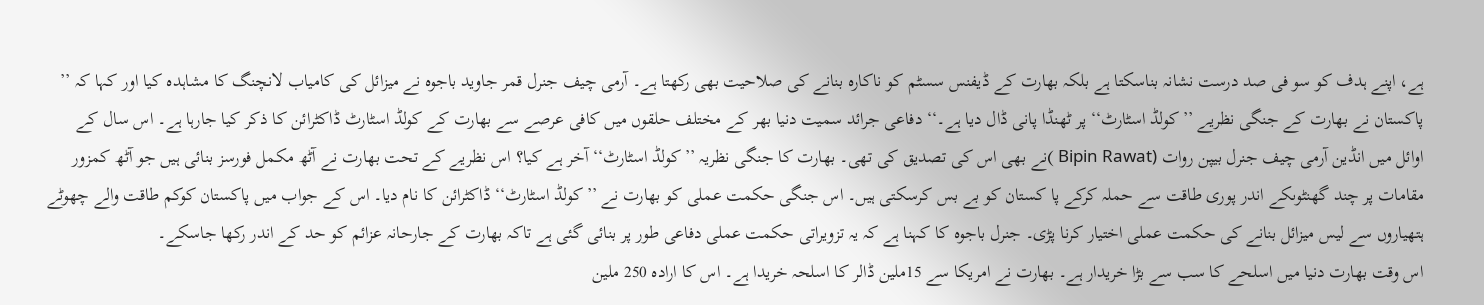ہے، اپنے ہدف کو سو فی صد درست نشانہ بناسکتا ہے بلکہ بھارت کے ڈیفنس سسٹم کو ناکارہ بنانے کی صلاحیت بھی رکھتا ہے۔ آرمی چیف جنرل قمر جاوید باجوہ نے میزائل کی کامیاب لانچنگ کا مشاہدہ کیا اور کہا کہ ’’ پاکستان نے بھارت کے جنگی نظریے ’’کولڈ اسٹارٹ‘‘ پر ٹھنڈا پانی ڈال دیا ہے۔‘‘ دفاعی جرائد سمیت دنیا بھر کے مختلف حلقوں میں کافی عرصے سے بھارت کے کولڈ اسٹارٹ ڈاکٹرائن کا ذکر کیا جارہا ہے۔ اس سال کے اوائل میں انڈین آرمی چیف جنرل بیپن روات (Bipin Rawat )نے بھی اس کی تصدیق کی تھی۔ بھارت کا جنگی نظریہ ’’کولڈ اسٹارٹ‘‘ آخر ہے کیا؟ اس نظریے کے تحت بھارت نے آٹھ مکمل فورسز بنائی ہیں جو آٹھ کمزور مقامات پر چند گھنٹوںکے اندر پوری طاقت سے حملہ کرکے پا کستان کو بے بس کرسکتی ہیں۔ اس جنگی حکمت عملی کو بھارت نے ’’کولڈ اسٹارٹ‘‘ ڈاکٹرائن کا نام دیا۔ اس کے جواب میں پاکستان کوکم طاقت والے چھوٹے ہتھیاروں سے لیس میزائل بنانے کی حکمت عملی اختیار کرنا پڑی۔ جنرل باجوہ کا کہنا ہے کہ یہ تزویراتی حکمت عملی دفاعی طور پر بنائی گئی ہے تاکہ بھارت کے جارحانہ عزائم کو حد کے اندر رکھا جاسکے۔
اس وقت بھارت دنیا میں اسلحے کا سب سے بڑا خریدار ہے۔ بھارت نے امریکا سے 15ملین ڈالر کا اسلحہ خریدا ہے۔ اس کا ارادہ 250 ملین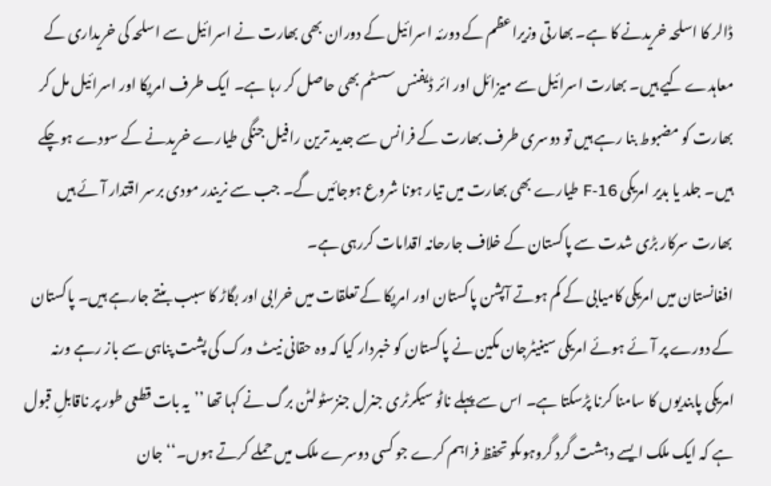ڈالر کا اسلحہ خریدنے کا ہے۔ بھارتی وزیراعظم کے دورئہ اسرائیل کے دوران بھی بھارت نے اسرائیل سے اسلحہ کی خریداری کے معاہدے کیے ہیں۔ بھارت اسرائیل سے میزائل اور ائر ڈیفنس سسٹم بھی حاصل کر رہا ہے۔ ایک طرف امریکا اور اسرائیل مل کر بھارت کو مضبوط بنا رہے ہیں تو دوسری طرف بھارت کے فرانس سے جدید ترین رافیل جنگی طیارے خریدنے کے سودے ہوچکے ہیں۔ جلد یا بدیر امریکی F-16 طیارے بھی بھارت میں تیار ہونا شروع ہوجائیں گے۔ جب سے نریندر مودی برسر اقتدار آئے ہیں بھارت سرکار بڑی شدت سے پاکستان کے خلاف جارحانہ اقدامات کررہی ہے۔
افغانستان میں امریکی کامیابی کے کم ہوتے آپشن پاکستان اور امریکا کے تعلقات میں خرابی اور بگاڑ کا سبب بنتے جارہے ہیں۔ پاکستان کے دورے پر آئے ہوئے امریکی سینیٹرجان مکین نے پاکستان کو خبردار کیا کہ وہ حقانی نیٹ ورک کی پشت پناہی سے باز رہے ورنہ امریکی پابندیوں کا سامنا کرنا پڑسکتا ہے۔ اس سے پہلے ناٹو سیکرٹری جنرل جنزسٹولٹن برگ نے کہا تھا ’’یہ بات قطعی طور پر ناقابلِ قبول ہے کہ ایک ملک ایسے دہشت گرد گروہوںکو تحفظ فراہم کرے جو کسی دوسرے ملک میں حملے کرتے ہوں۔‘‘ جان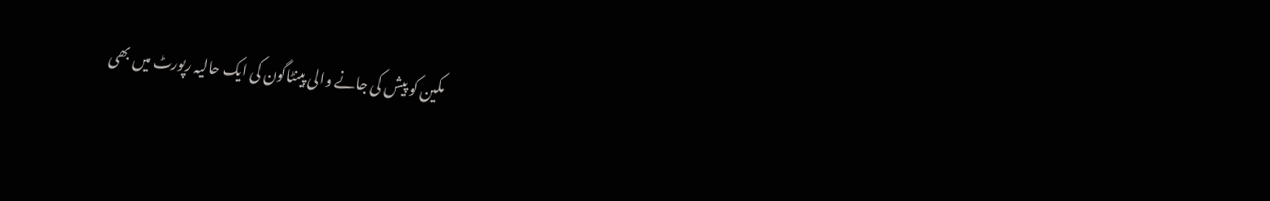مکین کو پیش کی جانے والی پینٹاگون کی ایک حالیہ رپورٹ میں بھی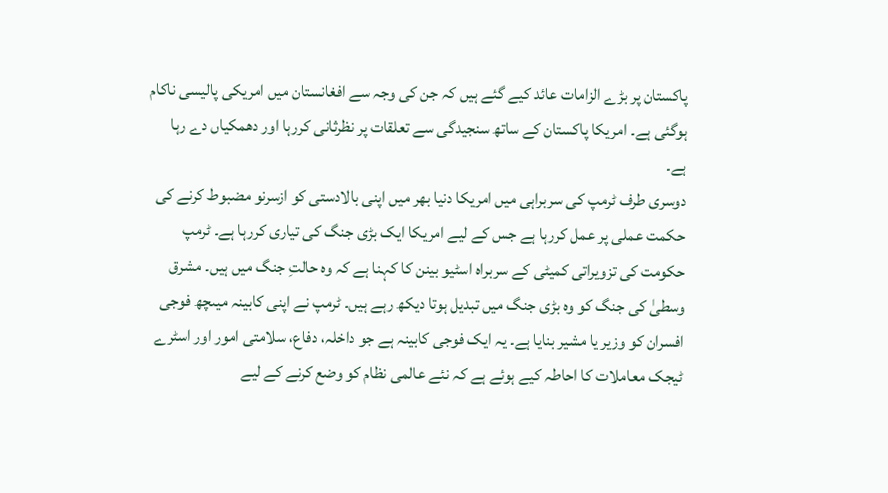پاکستان پر بڑے الزامات عائد کیے گئے ہیں کہ جن کی وجہ سے افغانستان میں امریکی پالیسی ناکام ہوگئی ہے۔ امریکا پاکستان کے ساتھ سنجیدگی سے تعلقات پر نظرثانی کررہا اور دھمکیاں دے رہا ہے۔
دوسری طرف ٹرمپ کی سربراہی میں امریکا دنیا بھر میں اپنی بالادستی کو ازسرنو مضبوط کرنے کی حکمت عملی پر عمل کررہا ہے جس کے لیے امریکا ایک بڑی جنگ کی تیاری کررہا ہے۔ ٹرمپ حکومت کی تزویراتی کمیٹی کے سربراہ اسٹیو بینن کا کہنا ہے کہ وہ حالتِ جنگ میں ہیں۔ مشرق وسطیٰ کی جنگ کو وہ بڑی جنگ میں تبدیل ہوتا دیکھ رہے ہیں۔ ٹرمپ نے اپنی کابینہ میںچھ فوجی افسران کو وزیر یا مشیر بنایا ہے۔ یہ ایک فوجی کابینہ ہے جو داخلہ، دفاع، سلامتی امور اور اسٹرے ٹیجک معاملات کا احاطہ کیے ہوئے ہے کہ نئے عالمی نظام کو وضع کرنے کے لیے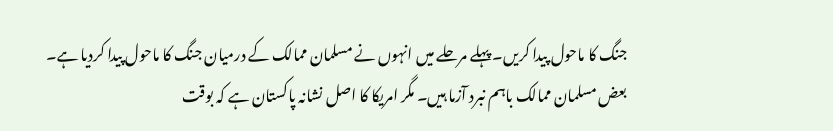جنگ کا ماحول پیدا کریں۔ پہلے مرحلے میں انہوں نے مسلمان ممالک کے درمیان جنگ کا ماحول پیدا کردیا ہے۔ بعض مسلمان ممالک باہم نبرد آزما ہیں۔ مگر امریکا کا اصل نشانہ پاکستان ہے کہ بوقت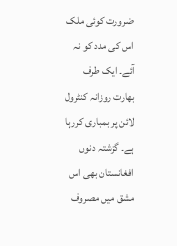ضرورت کوئی ملک اس کی مدد کو نہ آئے۔ ایک طرف بھارت روزانہ کنٹرول لائن پر بمباری کررہا ہے۔ گزشتہ دنوں افغانستان بھی اس مشق میں مصروف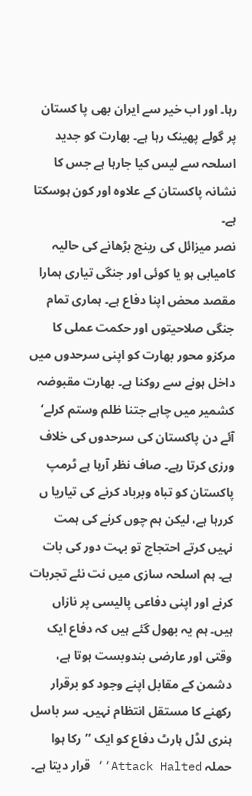رہا۔ اور اب خیر سے ایران بھی پا کستان پر گولے پھینک رہا ہے۔ بھارت کو جدید اسلحہ سے لیس کیا جارہا ہے جس کا نشانہ پاکستان کے علاوہ اور کون ہوسکتا ہے۔
نصر میزائل کی رینج بڑھانے کی حالیہ کامیابی ہو یا کوئی اور جنگی تیاری ہمارا مقصد محض اپنا دفاع ہے۔ ہماری تمام جنگی صلاحیتوں اور حکمت عملی کا مرکزو محور بھارت کو اپنی سرحدوں میں داخل ہونے سے روکنا ہے۔ بھارت مقبوضہ کشمیر میں چاہے جتنا ظلم وستم کرلے‘ آئے دن پاکستان کی سرحدوں کی خلاف ورزی کرتا رہے۔ صاف نظر آرہا ہے ٹرمپ پاکستان کو تباہ وبرباد کرنے کی تیاریا ں کررہا ہے، لیکن ہم چوں کرنے کی ہمت نہیں کرتے احتجاج تو بہت دور کی بات ہے۔ ہم اسلحہ سازی میں نت نئے تجربات کرنے اور اپنی دفاعی پالیسی پر نازاں ہیں۔ ہم یہ بھول گئے ہیں کہ دفاع ایک وقتی اور عارضی بندوبست ہوتا ہے، دشمن کے مقابل اپنے وجود کو برقرار رکھنے کا مستقل انتظام نہیں۔ سر باسل ہنری لڈل ہارٹ دفاع کو ایک ’’رکا ہوا حملہ Attack Halted‘‘ قرار دیتا ہے۔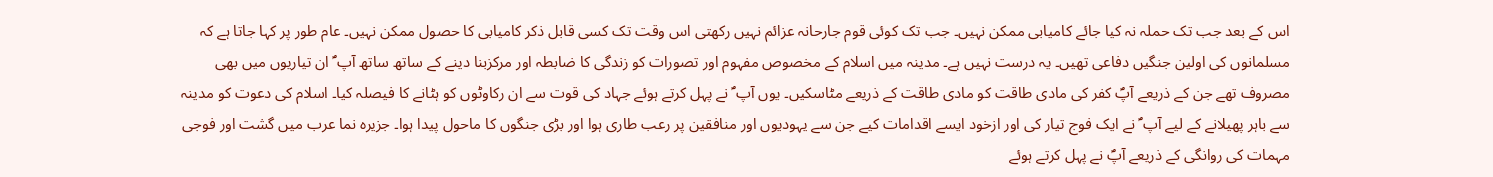اس کے بعد جب تک حملہ نہ کیا جائے کامیابی ممکن نہیں۔ جب تک کوئی قوم جارحانہ عزائم نہیں رکھتی اس وقت تک کسی قابل ذکر کامیابی کا حصول ممکن نہیں۔ عام طور پر کہا جاتا ہے کہ مسلمانوں کی اولین جنگیں دفاعی تھیں۔ یہ درست نہیں ہے۔ مدینہ میں اسلام کے مخصوص مفہوم اور تصورات کو زندگی کا ضابطہ اور مرکزبنا دینے کے ساتھ ساتھ آپ ؐ ان تیاریوں میں بھی مصروف تھے جن کے ذریعے آپؐ کفر کی مادی طاقت کو مادی طاقت کے ذریعے مٹاسکیں۔ یوں آپ ؐ نے پہل کرتے ہوئے جہاد کی قوت سے ان رکاوٹوں کو ہٹانے کا فیصلہ کیا۔ اسلام کی دعوت کو مدینہ سے باہر پھیلانے کے لیے آپ ؐ نے ایک فوج تیار کی اور ازخود ایسے اقدامات کیے جن سے یہودیوں اور منافقین پر رعب طاری ہوا اور بڑی جنگوں کا ماحول پیدا ہوا۔ جزیرہ نما عرب میں گشت اور فوجی مہمات کی روانگی کے ذریعے آپؐ نے پہل کرتے ہوئے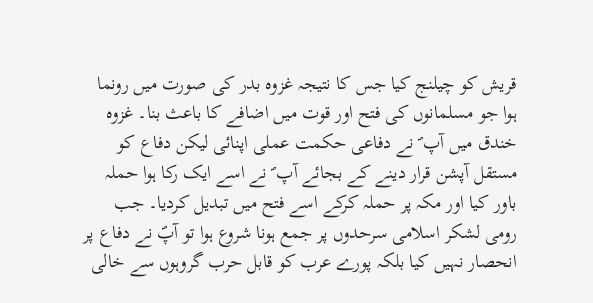قریش کو چیلنج کیا جس کا نتیجہ غزوہ بدر کی صورت میں رونما ہوا جو مسلمانوں کی فتح اور قوت میں اضافے کا باعث بنا۔ غزوہ خندق میں آپ ؐ نے دفاعی حکمت عملی اپنائی لیکن دفاع کو مستقل آپشن قرار دینے کے بجائے آپ ؐ نے اسے ایک رکا ہوا حملہ باور کیا اور مکہ پر حملہ کرکے اسے فتح میں تبدیل کردیا۔ جب رومی لشکر اسلامی سرحدوں پر جمع ہونا شروع ہوا تو آپؐ نے دفاع پر انحصار نہیں کیا بلکہ پورے عرب کو قابل حرب گروہوں سے خالی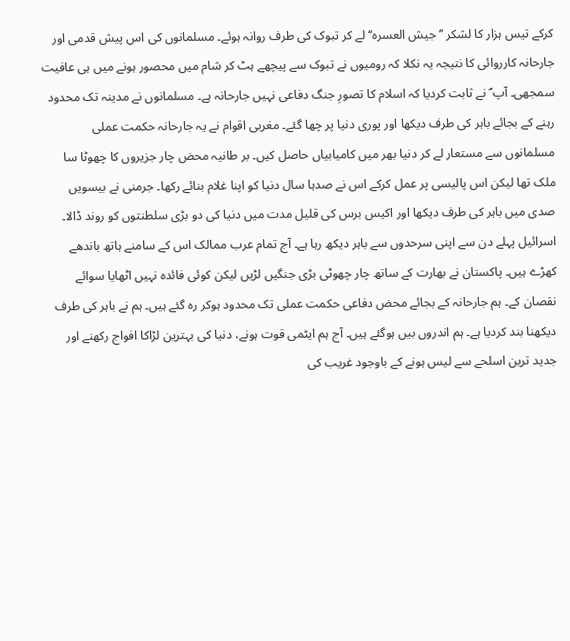کرکے تیس ہزار کا لشکر ’’جیش العسرہ‘‘ لے کر تبوک کی طرف روانہ ہوئے۔ مسلمانوں کی اس پیش قدمی اور جارحانہ کارروائی کا نتیجہ یہ نکلا کہ رومیوں نے تبوک سے پیچھے ہٹ کر شام میں محصور ہونے میں ہی عافیت سمجھی۔ آپ ؐ نے ثابت کردیا کہ اسلام کا تصورِ جنگ دفاعی نہیں جارحانہ ہے۔ مسلمانوں نے مدینہ تک محدود رہنے کے بجائے باہر کی طرف دیکھا اور پوری دنیا پر چھا گئے۔ مغربی اقوام نے یہ جارحانہ حکمت عملی مسلمانوں سے مستعار لے کر دنیا بھر میں کامیابیاں حاصل کیں۔ بر طانیہ محض چار جزیروں کا چھوٹا سا ملک تھا لیکن اس پالیسی پر عمل کرکے اس نے صدہا سال دنیا کو اپنا غلام بنائے رکھا۔ جرمنی نے بیسویں صدی میں باہر کی طرف دیکھا اور اکیس برس کی قلیل مدت میں دنیا کی دو بڑی سلطنتوں کو روند ڈالا۔ اسرائیل پہلے دن سے اپنی سرحدوں سے باہر دیکھ رہا ہے۔ آج تمام عرب ممالک اس کے سامنے ہاتھ باندھے کھڑے ہیں۔ پاکستان نے بھارت کے ساتھ چار چھوٹی بڑی جنگیں لڑیں لیکن کوئی فائدہ نہیں اٹھایا سوائے نقصان کے۔ ہم جارحانہ کے بجائے محض دفاعی حکمت عملی تک محدود ہوکر رہ گئے ہیں۔ ہم نے باہر کی طرف دیکھنا بند کردیا ہے۔ ہم اندروں بیں ہوگئے ہیں۔ آج ہم ایٹمی قوت ہونے، دنیا کی بہترین لڑاکا افواج رکھنے اور جدید ترین اسلحے سے لیس ہونے کے باوجود غریب کی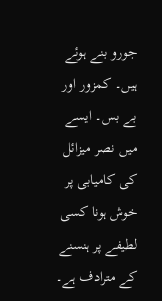جورو بنے ہوئے ہیں۔ کمزور اور بے بس۔ ایسے میں نصر میزائل کی کامیابی پر خوش ہونا کسی لطیفے پر ہنسنے کے مترادف ہے۔